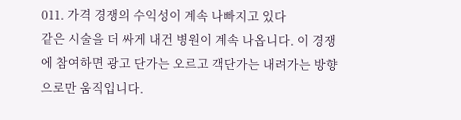011. 가격 경쟁의 수익성이 계속 나빠지고 있다
같은 시술을 더 싸게 내건 병원이 계속 나옵니다. 이 경쟁에 참여하면 광고 단가는 오르고 객단가는 내려가는 방향으로만 움직입니다.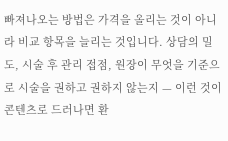빠져나오는 방법은 가격을 올리는 것이 아니라 비교 항목을 늘리는 것입니다. 상담의 밀도, 시술 후 관리 접점, 원장이 무엇을 기준으로 시술을 권하고 권하지 않는지 — 이런 것이 콘텐츠로 드러나면 환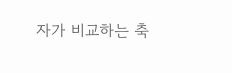자가 비교하는 축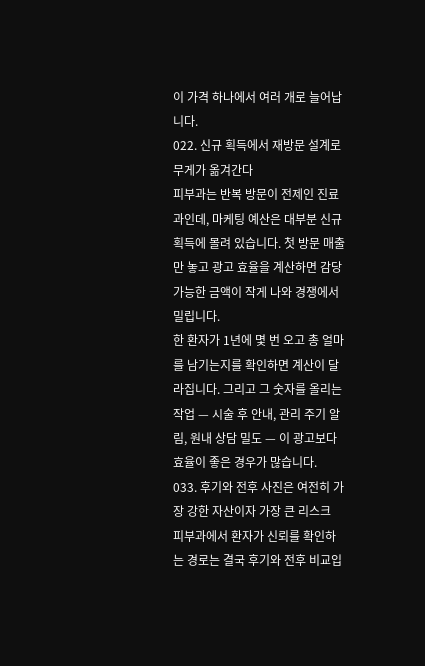이 가격 하나에서 여러 개로 늘어납니다.
022. 신규 획득에서 재방문 설계로 무게가 옮겨간다
피부과는 반복 방문이 전제인 진료과인데, 마케팅 예산은 대부분 신규 획득에 몰려 있습니다. 첫 방문 매출만 놓고 광고 효율을 계산하면 감당 가능한 금액이 작게 나와 경쟁에서 밀립니다.
한 환자가 1년에 몇 번 오고 총 얼마를 남기는지를 확인하면 계산이 달라집니다. 그리고 그 숫자를 올리는 작업 — 시술 후 안내, 관리 주기 알림, 원내 상담 밀도 — 이 광고보다 효율이 좋은 경우가 많습니다.
033. 후기와 전후 사진은 여전히 가장 강한 자산이자 가장 큰 리스크
피부과에서 환자가 신뢰를 확인하는 경로는 결국 후기와 전후 비교입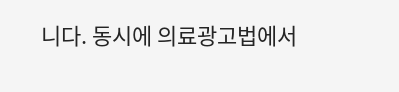니다. 동시에 의료광고법에서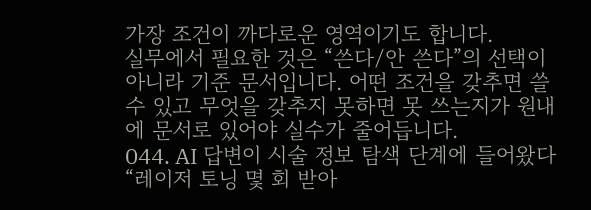가장 조건이 까다로운 영역이기도 합니다.
실무에서 필요한 것은 “쓴다/안 쓴다”의 선택이 아니라 기준 문서입니다. 어떤 조건을 갖추면 쓸 수 있고 무엇을 갖추지 못하면 못 쓰는지가 원내에 문서로 있어야 실수가 줄어듭니다.
044. AI 답변이 시술 정보 탐색 단계에 들어왔다
“레이저 토닝 몇 회 받아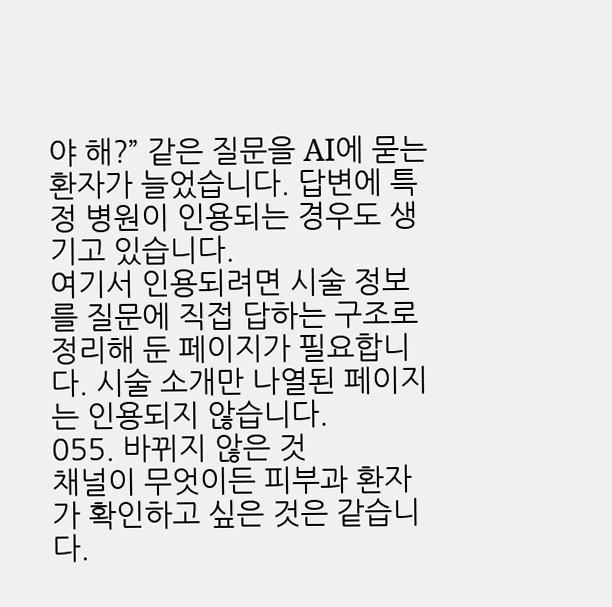야 해?” 같은 질문을 AI에 묻는 환자가 늘었습니다. 답변에 특정 병원이 인용되는 경우도 생기고 있습니다.
여기서 인용되려면 시술 정보를 질문에 직접 답하는 구조로 정리해 둔 페이지가 필요합니다. 시술 소개만 나열된 페이지는 인용되지 않습니다.
055. 바뀌지 않은 것
채널이 무엇이든 피부과 환자가 확인하고 싶은 것은 같습니다.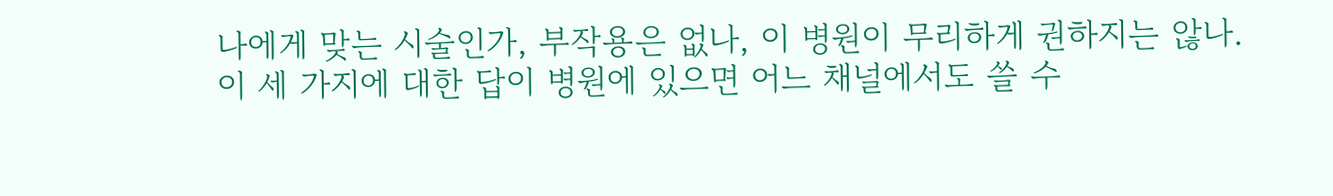나에게 맞는 시술인가, 부작용은 없나, 이 병원이 무리하게 권하지는 않나.
이 세 가지에 대한 답이 병원에 있으면 어느 채널에서도 쓸 수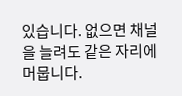있습니다. 없으면 채널을 늘려도 같은 자리에 머뭅니다.